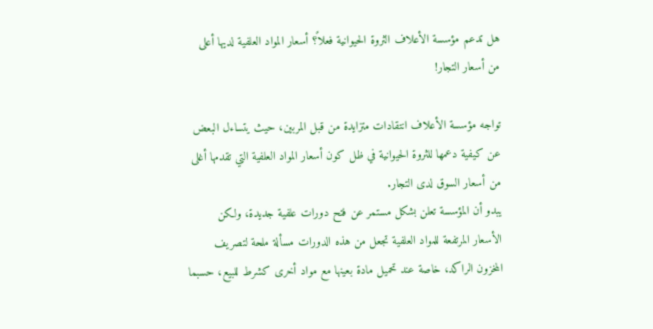هل تدعم مؤسسة الأعلاف الثروة الحيوانية فعلاً؟ أسعار المواد العلفية لديها أعلى من أسعار التجار!

تواجه مؤسسة الأعلاف انتقادات متزايدة من قبل المربين، حيث يتساءل البعض عن كيفية دعمها للثروة الحيوانية في ظل كون أسعار المواد العلفية التي تقدمها أغلى من أسعار السوق لدى التجار.
يبدو أن المؤسسة تعلن بشكل مستمر عن فتح دورات علفية جديدة، ولكن الأسعار المرتفعة للمواد العلفية تجعل من هذه الدورات مسألة ملحة لتصريف المخزون الراكد، خاصة عند تحميل مادة بعينها مع مواد أخرى كشرط للبيع، حسبما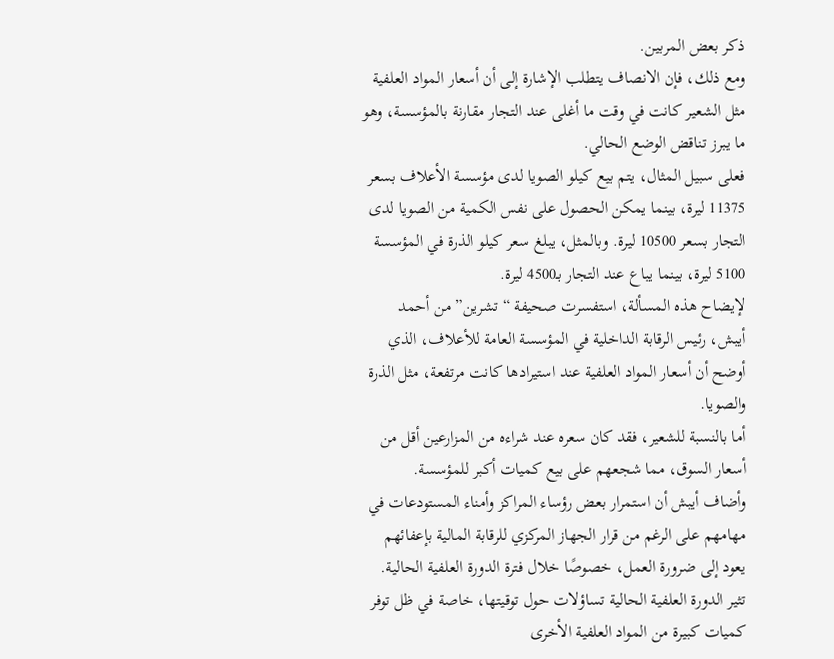ذكر بعض المربين.
ومع ذلك، فإن الانصاف يتطلب الإشارة إلى أن أسعار المواد العلفية مثل الشعير كانت في وقت ما أغلى عند التجار مقارنة بالمؤسسة، وهو ما يبرز تناقض الوضع الحالي.
فعلى سبيل المثال، يتم بيع كيلو الصويا لدى مؤسسة الأعلاف بسعر 11375 ليرة، بينما يمكن الحصول على نفس الكمية من الصويا لدى التجار بسعر 10500 ليرة. وبالمثل، يبلغ سعر كيلو الذرة في المؤسسة 5100 ليرة، بينما يباع عند التجار بـ4500 ليرة.
لإيضاح هذه المسألة، استفسرت صحيفة “تشرين” من أحمد أيبش، رئيس الرقابة الداخلية في المؤسسة العامة للأعلاف، الذي أوضح أن أسعار المواد العلفية عند استيرادها كانت مرتفعة، مثل الذرة والصويا.
أما بالنسبة للشعير، فقد كان سعره عند شراءه من المزارعين أقل من أسعار السوق، مما شجعهم على بيع كميات أكبر للمؤسسة.
وأضاف أيبش أن استمرار بعض رؤساء المراكز وأمناء المستودعات في مهامهم على الرغم من قرار الجهاز المركزي للرقابة المالية بإعفائهم يعود إلى ضرورة العمل، خصوصًا خلال فترة الدورة العلفية الحالية.
تثير الدورة العلفية الحالية تساؤلات حول توقيتها، خاصة في ظل توفر كميات كبيرة من المواد العلفية الأخرى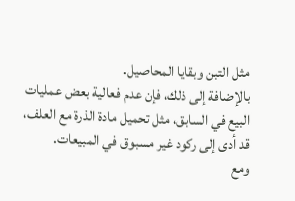مثل التبن وبقايا المحاصيل.
بالإضافة إلى ذلك، فإن عدم فعالية بعض عمليات البيع في السابق، مثل تحميل مادة الذرة مع العلف، قد أدى إلى ركود غير مسبوق في المبيعات.
ومع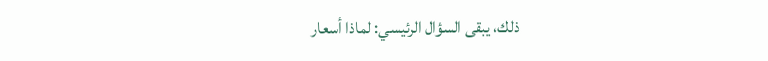ذلك، يبقى السؤال الرئيسي: لماذا أسعار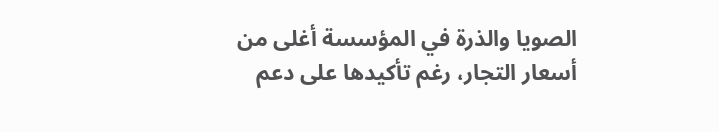الصويا والذرة في المؤسسة أغلى من أسعار التجار، رغم تأكيدها على دعم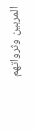المربين وثرواتهم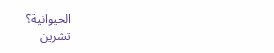الحيوانية؟
تشرين